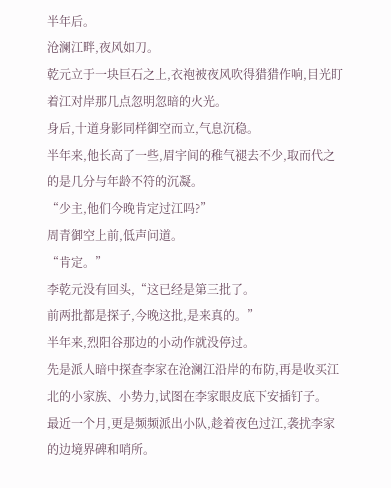半年后。
沧澜江畔,夜风如刀。
乾元立于一块巨石之上,衣袍被夜风吹得猎猎作响,目光盯着江对岸那几点忽明忽暗的火光。
身后,十道身影同样御空而立,气息沉稳。
半年来,他长高了一些,眉宇间的稚气褪去不少,取而代之的是几分与年龄不符的沉凝。
“少主,他们今晚肯定过江吗?”
周青御空上前,低声问道。
“肯定。”
李乾元没有回头,“这已经是第三批了。
前两批都是探子,今晚这批,是来真的。”
半年来,烈阳谷那边的小动作就没停过。
先是派人暗中探查李家在沧澜江沿岸的布防,再是收买江北的小家族、小势力,试图在李家眼皮底下安插钉子。
最近一个月,更是频频派出小队,趁着夜色过江,袭扰李家的边境界碑和哨所。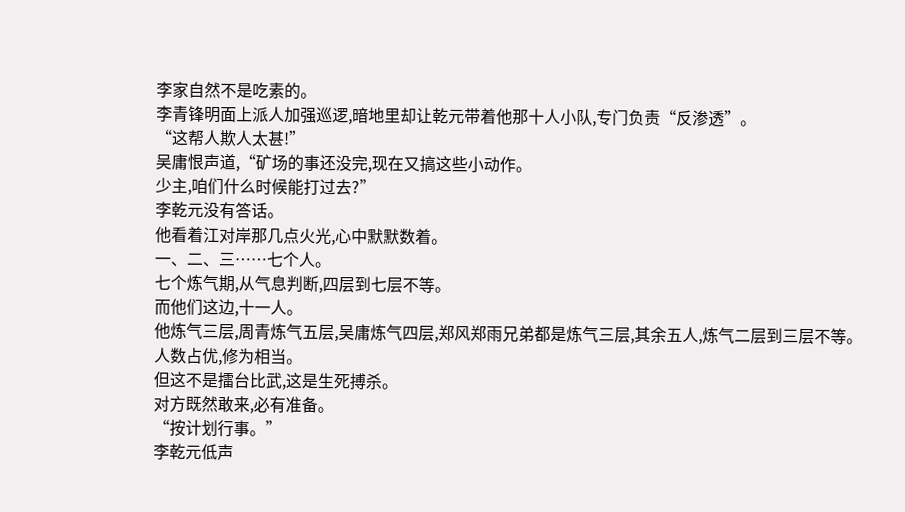李家自然不是吃素的。
李青锋明面上派人加强巡逻,暗地里却让乾元带着他那十人小队,专门负责“反渗透”。
“这帮人欺人太甚!”
吴庸恨声道,“矿场的事还没完,现在又搞这些小动作。
少主,咱们什么时候能打过去?”
李乾元没有答话。
他看着江对岸那几点火光,心中默默数着。
一、二、三……七个人。
七个炼气期,从气息判断,四层到七层不等。
而他们这边,十一人。
他炼气三层,周青炼气五层,吴庸炼气四层,郑风郑雨兄弟都是炼气三层,其余五人,炼气二层到三层不等。
人数占优,修为相当。
但这不是擂台比武,这是生死搏杀。
对方既然敢来,必有准备。
“按计划行事。”
李乾元低声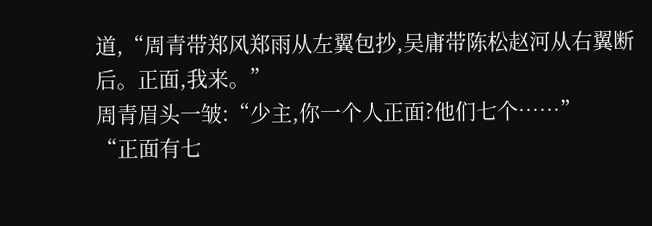道,“周青带郑风郑雨从左翼包抄,吴庸带陈松赵河从右翼断后。正面,我来。”
周青眉头一皱:“少主,你一个人正面?他们七个……”
“正面有七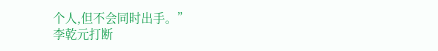个人,但不会同时出手。”
李乾元打断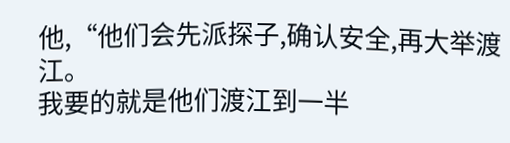他,“他们会先派探子,确认安全,再大举渡江。
我要的就是他们渡江到一半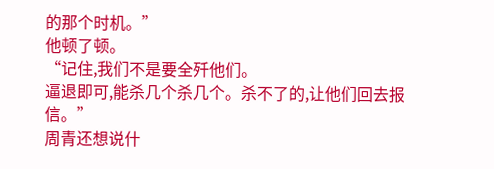的那个时机。”
他顿了顿。
“记住,我们不是要全歼他们。
逼退即可,能杀几个杀几个。杀不了的,让他们回去报信。”
周青还想说什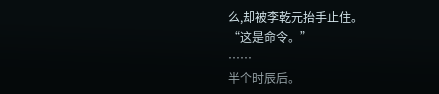么,却被李乾元抬手止住。
“这是命令。”
……
半个时辰后。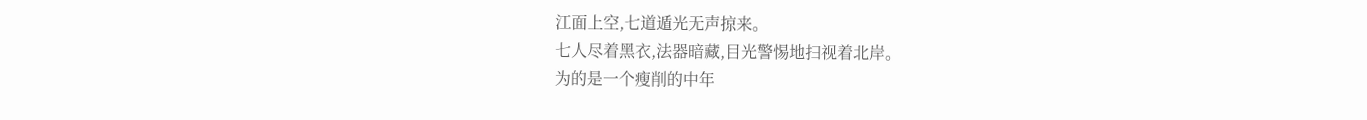江面上空,七道遁光无声掠来。
七人尽着黑衣,法器暗藏,目光警惕地扫视着北岸。
为的是一个瘦削的中年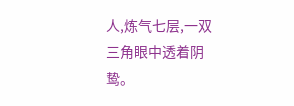人,炼气七层,一双三角眼中透着阴鸷。